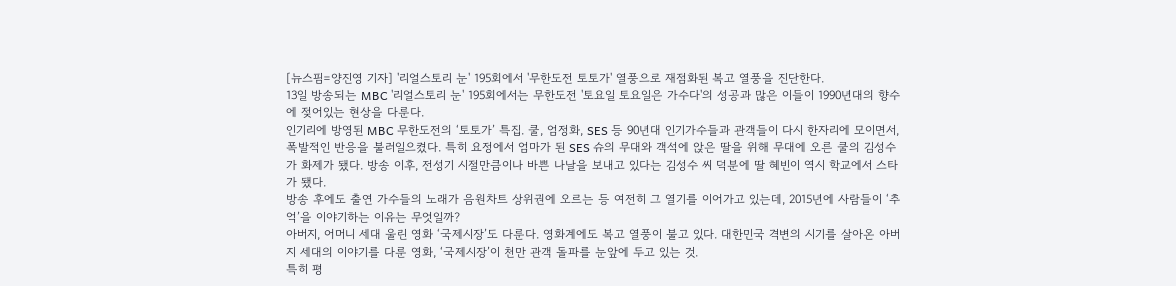[뉴스핌=양진영 기자] '리얼스토리 눈' 195회에서 '무한도전 토토가' 열풍으로 재점화된 복고 열풍을 진단한다.
13일 방송되는 MBC '리얼스토리 눈' 195회에서는 무한도전 '토요일 토요일은 가수다'의 성공과 많은 이들이 1990년대의 향수에 젖어있는 현상을 다룬다.
인기리에 방영된 MBC 무한도전의 ‘토토가’ 특집. 쿨, 엄정화, SES 등 90년대 인기가수들과 관객들이 다시 한자리에 모이면서, 폭발적인 반응을 불러일으켰다. 특히 요정에서 엄마가 된 SES 슈의 무대와 객석에 앉은 딸을 위해 무대에 오른 쿨의 김성수가 화제가 됐다. 방송 이후, 전성기 시절만큼이나 바쁜 나날을 보내고 있다는 김성수 씨 덕분에 딸 혜빈이 역시 학교에서 스타가 됐다.
방송 후에도 출연 가수들의 노래가 음원차트 상위권에 오르는 등 여전히 그 열기를 이어가고 있는데, 2015년에 사람들이 ‘추억’을 이야기하는 이유는 무엇일까?
아버지, 어머니 세대 울린 영화 ‘국제시장’도 다룬다. 영화계에도 복고 열풍이 불고 있다. 대한민국 격변의 시기를 살아온 아버지 세대의 이야기를 다룬 영화, ‘국제시장’이 천만 관객 돌파를 눈앞에 두고 있는 것.
특히 평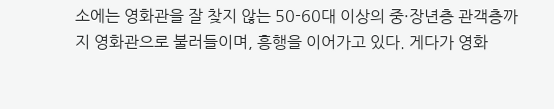소에는 영화관을 잘 찾지 않는 50-60대 이상의 중·장년층 관객층까지 영화관으로 불러들이며, 흥행을 이어가고 있다. 게다가 영화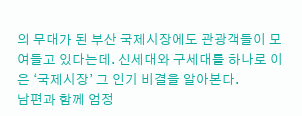의 무대가 된 부산 국제시장에도 관광객들이 모여들고 있다는데. 신세대와 구세대를 하나로 이은 ‘국제시장’ 그 인기 비결을 알아본다.
남편과 함께 엄정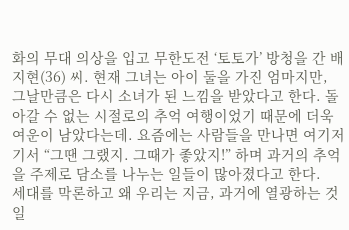화의 무대 의상을 입고 무한도전 ‘토토가’ 방청을 간 배지현(36) 씨. 현재 그녀는 아이 둘을 가진 엄마지만, 그날만큼은 다시 소녀가 된 느낌을 받았다고 한다. 돌아갈 수 없는 시절로의 추억 여행이었기 때문에 더욱 여운이 남았다는데. 요즘에는 사람들을 만나면 여기저기서 “그땐 그랬지. 그때가 좋았지!” 하며 과거의 추억을 주제로 담소를 나누는 일들이 많아졌다고 한다.
세대를 막론하고 왜 우리는 지금, 과거에 열광하는 것일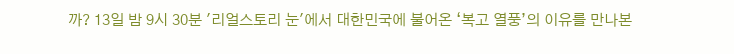까? 13일 밤 9시 30분 '리얼스토리 눈'에서 대한민국에 불어온 ‘복고 열풍’의 이유를 만나본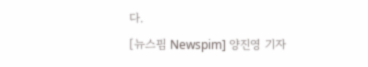다.
[뉴스핌 Newspim] 양진영 기자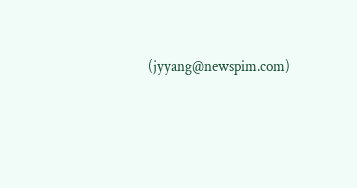(jyyang@newspim.com)